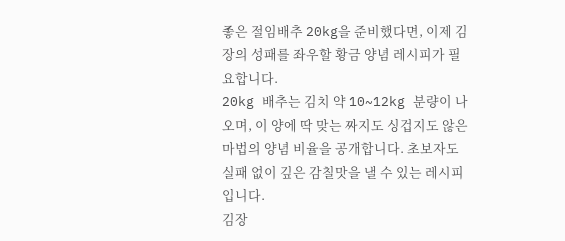좋은 절임배추 20kg을 준비했다면, 이제 김장의 성패를 좌우할 황금 양념 레시피가 필요합니다.
20kg 배추는 김치 약 10~12kg 분량이 나오며, 이 양에 딱 맞는 짜지도 싱겁지도 않은 마법의 양념 비율을 공개합니다. 초보자도 실패 없이 깊은 감칠맛을 낼 수 있는 레시피입니다.
김장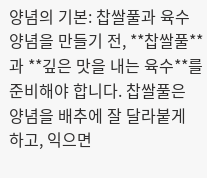양념의 기본: 찹쌀풀과 육수
양념을 만들기 전, **찹쌀풀**과 **깊은 맛을 내는 육수**를 준비해야 합니다. 찹쌀풀은 양념을 배추에 잘 달라붙게 하고, 익으면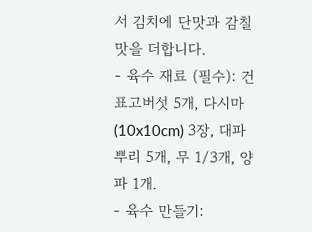서 김치에 단맛과 감칠맛을 더합니다.
- 육수 재료 (필수): 건표고버섯 5개, 다시마(10x10cm) 3장, 대파 뿌리 5개, 무 1/3개, 양파 1개.
- 육수 만들기: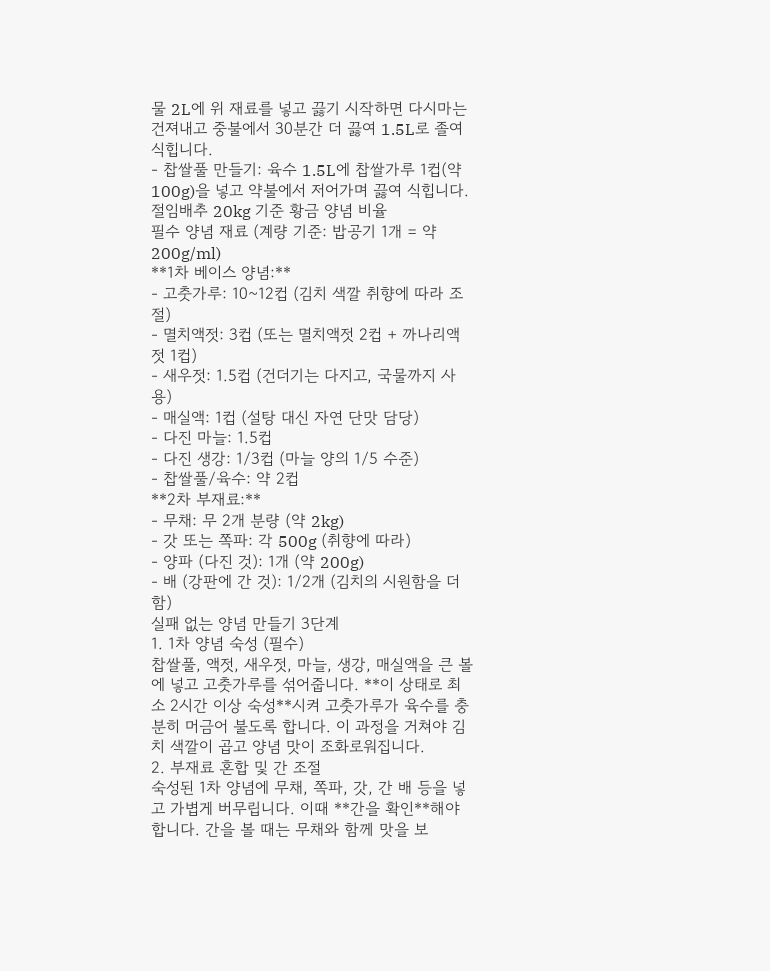물 2L에 위 재료를 넣고 끓기 시작하면 다시마는 건져내고 중불에서 30분간 더 끓여 1.5L로 졸여 식힙니다.
- 찹쌀풀 만들기: 육수 1.5L에 찹쌀가루 1컵(약 100g)을 넣고 약불에서 저어가며 끓여 식힙니다.
절임배추 20kg 기준 황금 양념 비율
필수 양념 재료 (계량 기준: 밥공기 1개 = 약 200g/ml)
**1차 베이스 양념:**
- 고춧가루: 10~12컵 (김치 색깔 취향에 따라 조절)
- 멸치액젓: 3컵 (또는 멸치액젓 2컵 + 까나리액젓 1컵)
- 새우젓: 1.5컵 (건더기는 다지고, 국물까지 사용)
- 매실액: 1컵 (설탕 대신 자연 단맛 담당)
- 다진 마늘: 1.5컵
- 다진 생강: 1/3컵 (마늘 양의 1/5 수준)
- 찹쌀풀/육수: 약 2컵
**2차 부재료:**
- 무채: 무 2개 분량 (약 2kg)
- 갓 또는 쪽파: 각 500g (취향에 따라)
- 양파 (다진 것): 1개 (약 200g)
- 배 (강판에 간 것): 1/2개 (김치의 시원함을 더함)
실패 없는 양념 만들기 3단계
1. 1차 양념 숙성 (필수)
찹쌀풀, 액젓, 새우젓, 마늘, 생강, 매실액을 큰 볼에 넣고 고춧가루를 섞어줍니다. **이 상태로 최소 2시간 이상 숙성**시켜 고춧가루가 육수를 충분히 머금어 불도록 합니다. 이 과정을 거쳐야 김치 색깔이 곱고 양념 맛이 조화로워집니다.
2. 부재료 혼합 및 간 조절
숙성된 1차 양념에 무채, 쪽파, 갓, 간 배 등을 넣고 가볍게 버무립니다. 이때 **간을 확인**해야 합니다. 간을 볼 때는 무채와 함께 맛을 보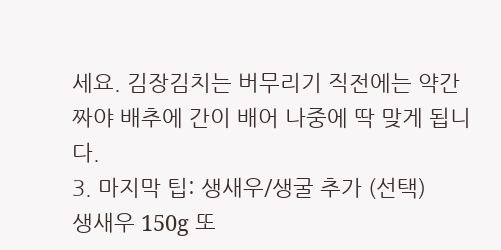세요. 김장김치는 버무리기 직전에는 약간 짜야 배추에 간이 배어 나중에 딱 맞게 됩니다.
3. 마지막 팁: 생새우/생굴 추가 (선택)
생새우 150g 또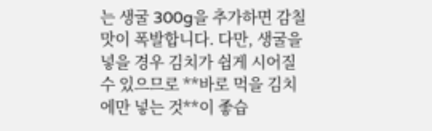는 생굴 300g을 추가하면 감칠맛이 폭발합니다. 다만, 생굴을 넣을 경우 김치가 쉽게 시어질 수 있으므로 **바로 먹을 김치에만 넣는 것**이 좋습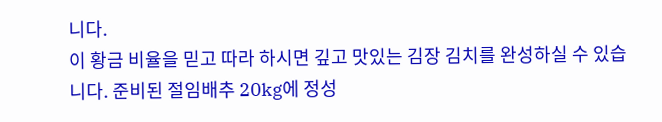니다.
이 황금 비율을 믿고 따라 하시면 깊고 맛있는 김장 김치를 완성하실 수 있습니다. 준비된 절임배추 20kg에 정성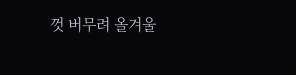껏 버무려 올겨울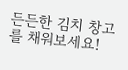든든한 김치 창고를 채워보세요!